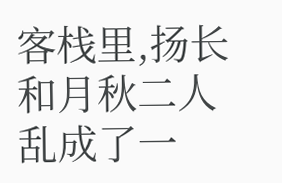客栈里,扬长和月秋二人乱成了一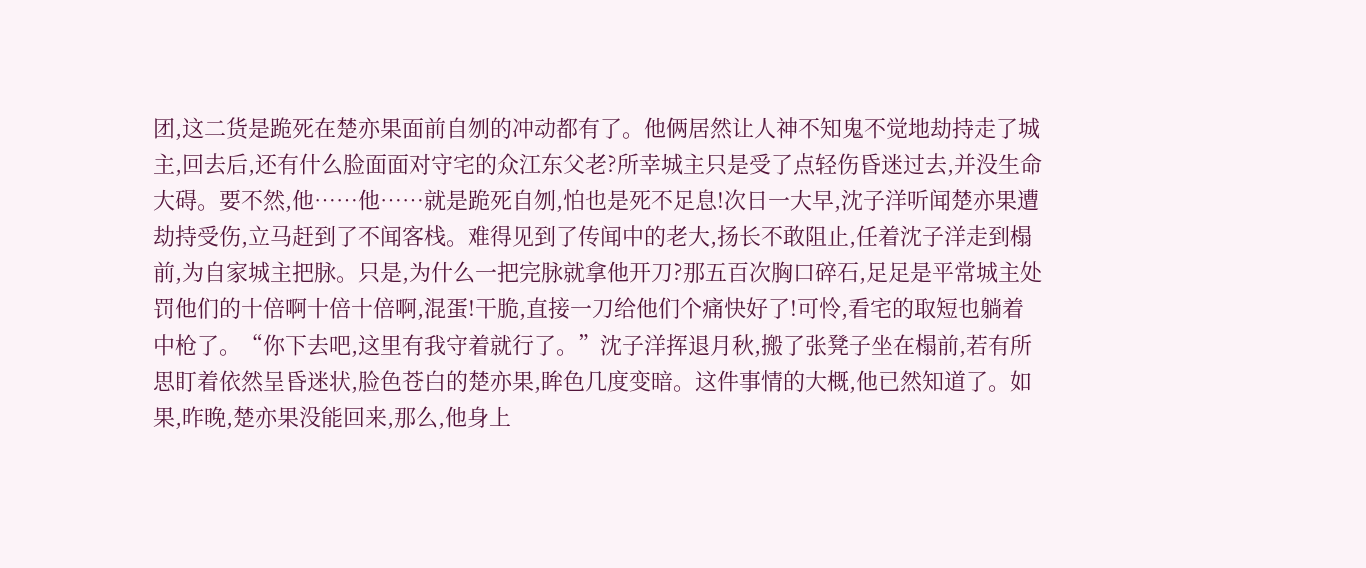团,这二货是跪死在楚亦果面前自刎的冲动都有了。他俩居然让人神不知鬼不觉地劫持走了城主,回去后,还有什么脸面面对守宅的众江东父老?所幸城主只是受了点轻伤昏迷过去,并没生命大碍。要不然,他……他……就是跪死自刎,怕也是死不足息!次日一大早,沈子洋听闻楚亦果遭劫持受伤,立马赶到了不闻客栈。难得见到了传闻中的老大,扬长不敢阻止,任着沈子洋走到榻前,为自家城主把脉。只是,为什么一把完脉就拿他开刀?那五百次胸口碎石,足足是平常城主处罚他们的十倍啊十倍十倍啊,混蛋!干脆,直接一刀给他们个痛快好了!可怜,看宅的取短也躺着中枪了。“你下去吧,这里有我守着就行了。”沈子洋挥退月秋,搬了张凳子坐在榻前,若有所思盯着依然呈昏迷状,脸色苍白的楚亦果,眸色几度变暗。这件事情的大概,他已然知道了。如果,昨晚,楚亦果没能回来,那么,他身上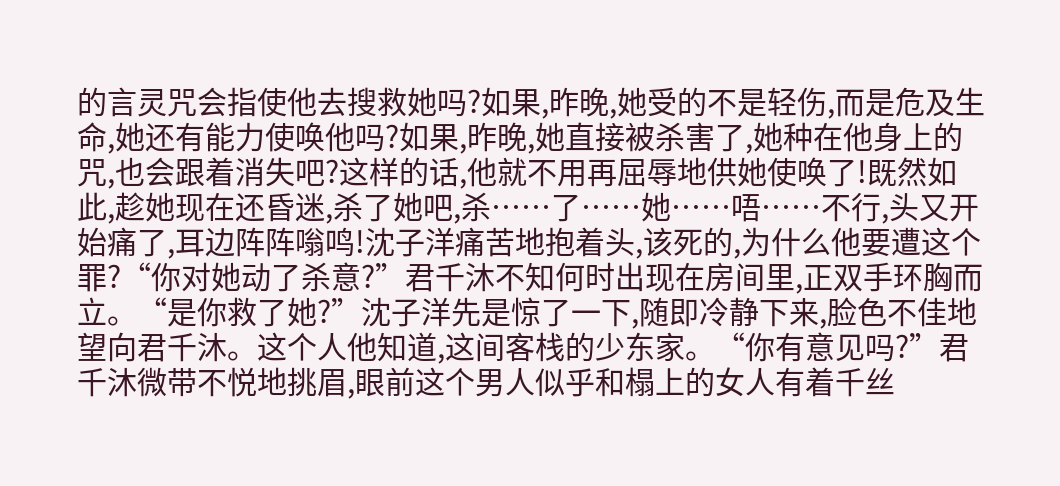的言灵咒会指使他去搜救她吗?如果,昨晚,她受的不是轻伤,而是危及生命,她还有能力使唤他吗?如果,昨晚,她直接被杀害了,她种在他身上的咒,也会跟着消失吧?这样的话,他就不用再屈辱地供她使唤了!既然如此,趁她现在还昏迷,杀了她吧,杀……了……她……唔……不行,头又开始痛了,耳边阵阵嗡鸣!沈子洋痛苦地抱着头,该死的,为什么他要遭这个罪?“你对她动了杀意?”君千沐不知何时出现在房间里,正双手环胸而立。“是你救了她?”沈子洋先是惊了一下,随即冷静下来,脸色不佳地望向君千沐。这个人他知道,这间客栈的少东家。“你有意见吗?”君千沐微带不悦地挑眉,眼前这个男人似乎和榻上的女人有着千丝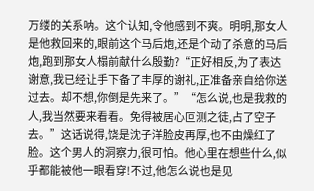万缕的关系呐。这个认知,令他感到不爽。明明,那女人是他救回来的,眼前这个马后炮,还是个动了杀意的马后炮,跑到那女人榻前献什么殷勤?“正好相反,为了表达谢意,我已经让手下备了丰厚的谢礼,正准备亲自给你送过去。却不想,你倒是先来了。”“怎么说,也是我救的人,我当然要来看看。免得被居心叵测之徒,占了空子去。”这话说得,饶是沈子洋脸皮再厚,也不由燥红了脸。这个男人的洞察力,很可怕。他心里在想些什么,似乎都能被他一眼看穿!不过,他怎么说也是见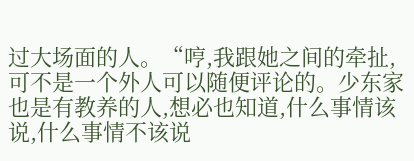过大场面的人。“哼,我跟她之间的牵扯,可不是一个外人可以随便评论的。少东家也是有教养的人,想必也知道,什么事情该说,什么事情不该说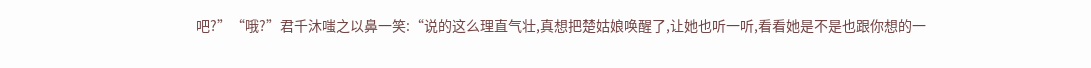吧?”“哦?”君千沐嗤之以鼻一笑:“说的这么理直气壮,真想把楚姑娘唤醒了,让她也听一听,看看她是不是也跟你想的一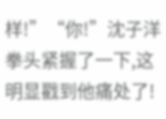样!”“你!”沈子洋拳头紧握了一下,这明显戳到他痛处了!